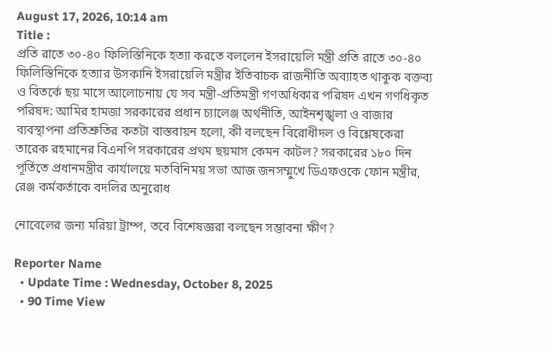August 17, 2026, 10:14 am
Title :
প্রতি রাতে ৩০-৪০ ফিলিস্তিনিকে হত্যা করতে বললেন ইসরায়েলি মন্ত্রী প্রতি রাতে ৩০-৪০ ফিলিস্তিনিকে হত্যার উসকানি ইসরায়েলি মন্ত্রীর ইতিবাচক রাজনীতি অব্যাহত থাকুক বক্তব্য ও বিতর্কে ছয় মাসে আলোচনায় যে সব মন্ত্রী-প্রতিমন্ত্রী গণঅধিকার পরিষদ এখন গণধিকৃত পরিষদ: আমির হামজা সরকারের প্রধান চ্যালেঞ্জ অর্থনীতি, আইনশৃঙ্খলা ও বাজার ব্যবস্থাপনা প্রতিশ্রুতির কতটা বাস্তবায়ন হলো, কী বলছেন বিরোধীদল ও বিশ্লেষকেরা তারেক রহমানের বিএনপি সরকারের প্রথম ছয়মাস কেমন কাটল? সরকারের ১৮০ দিন পূর্তিতে প্রধানমন্ত্রীর কার্যালয়ে মতবিনিময় সভা আজ জনসম্মুখে ডিএফওকে ফোন মন্ত্রীর, রেঞ্জ কর্মকর্তাকে বদলির অনুরোধ

নোবেলের জন্য মরিয়া ট্রাম্প, তবে বিশেষজ্ঞরা বলছেন সম্ভাবনা ক্ষীণ?

Reporter Name
  • Update Time : Wednesday, October 8, 2025
  • 90 Time View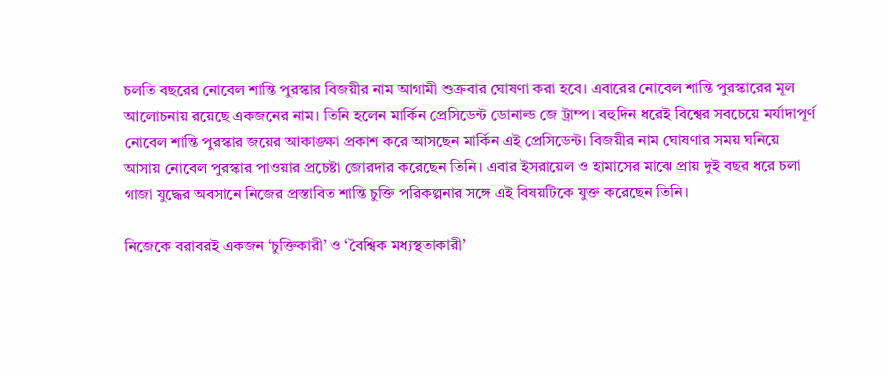চলতি বছরের নোবেল শান্তি পুরস্কার বিজয়ীর নাম আগামী শুক্রবার ঘোষণা করা হবে। এবারের নোবেল শান্তি পুরস্কারের মূল আলোচনায় রয়েছে একজনের নাম। তিনি হলেন মার্কিন প্রেসিডেন্ট ডোনাল্ড জে ট্রাম্প। বহুদিন ধরেই বিশ্বের সবচেয়ে মর্যাদাপূর্ণ নোবেল শান্তি পুরস্কার জয়ের আকাঙ্ক্ষা প্রকাশ করে আসছেন মার্কিন এই প্রেসিডেন্ট। বিজয়ীর নাম ঘোষণার সময় ঘনিয়ে আসায় নোবেল পুরস্কার পাওয়ার প্রচেষ্টা জোরদার করেছেন তিনি। এবার ইসরায়েল ও হামাসের মাঝে প্রায় দুই বছর ধরে চলা গাজা যুদ্ধের অবসানে নিজের প্রস্তাবিত শান্তি চুক্তি পরিকল্পনার সঙ্গে এই বিষয়টিকে যুক্ত করেছেন তিনি।

নিজেকে বরাবরই একজন ‌‘চুক্তিকারী’ ও ‘বৈশ্বিক মধ্যস্থতাকারী’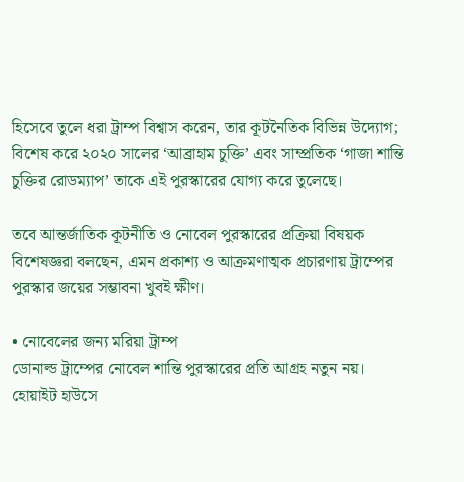হিসেবে তুলে ধরা ট্রাম্প বিশ্বাস করেন, তার কূটনৈতিক বিভিন্ন উদ্যোগ; বিশেষ করে ২০২০ সালের ‘আব্রাহাম চুক্তি’ এবং সাম্প্রতিক ‘গাজা শান্তি চুক্তির রোডম্যাপ’ তাকে এই পুরস্কারের যোগ্য করে তুলেছে।

তবে আন্তর্জাতিক কূটনীতি ও নোবেল পুরস্কারের প্রক্রিয়া বিষয়ক বিশেষজ্ঞরা বলছেন, এমন প্রকাশ্য ও আক্রমণাত্মক প্রচারণায় ট্রাম্পের পুরস্কার জয়ের সম্ভাবনা খুবই ক্ষীণ।

• নোবেলের জন্য মরিয়া ট্রাম্প
ডোনাল্ড ট্রাম্পের নোবেল শান্তি পুরস্কারের প্রতি আগ্রহ নতুন নয়। হোয়াইট হাউসে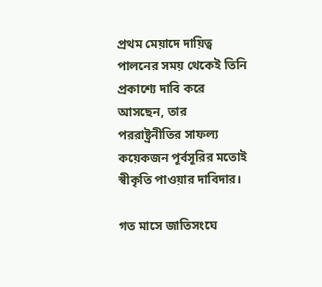প্রথম মেয়াদে দায়িত্ব পালনের সময় থেকেই তিনি প্রকাশ্যে দাবি করে আসছেন, তার পররাষ্ট্রনীতির সাফল্য কয়েকজন পূর্বসূরির মতোই স্বীকৃতি পাওয়ার দাবিদার।

গত মাসে জাতিসংঘে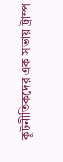কূটনীতিকদের এক সভায় ট্রাম্প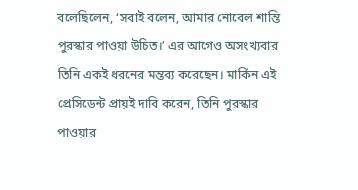বলেছিলেন, ‘সবাই বলেন, আমার নোবেল শান্তি পুরস্কার পাওয়া উচিত।’ এর আগেও অসংখ্যবার তিনি একই ধরনের মন্তব্য করেছেন। মার্কিন এই প্রেসিডেন্ট প্রায়ই দাবি করেন, তিনি পুরস্কার পাওয়ার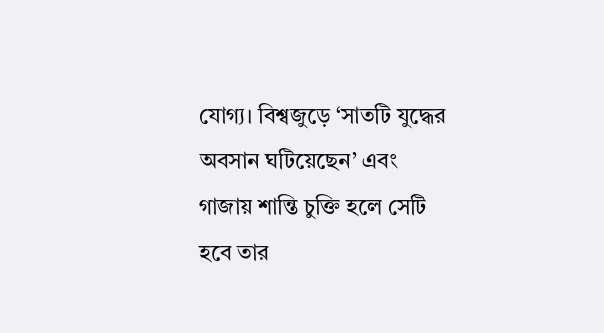যোগ্য। বিশ্বজুড়ে ‘সাতটি যুদ্ধের অবসান ঘটিয়েছেন’ এবং গাজায় শান্তি চুক্তি হলে সেটি হবে তার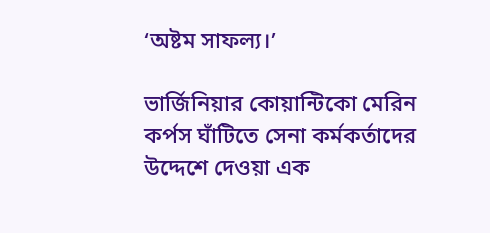‘অষ্টম সাফল্য।’

ভার্জিনিয়ার কোয়ান্টিকো মেরিন কর্পস ঘাঁটিতে সেনা কর্মকর্তাদের উদ্দেশে দেওয়া এক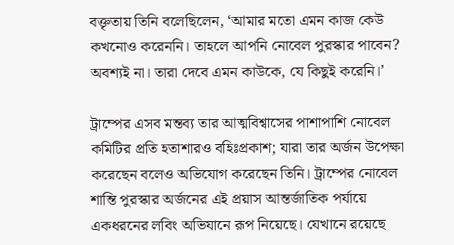বক্তৃতায় তিনি বলেছিলেন, ‘আমার মতো এমন কাজ কেউ কখনোও করেননি। তাহলে আপনি নোবেল পুরস্কার পাবেন? অবশ্যই না। তারা দেবে এমন কাউকে, যে কিছুই করেনি।’

ট্রাম্পের এসব মন্তব্য তার আত্মবিশ্বাসের পাশাপাশি নোবেল কমিটির প্রতি হতাশারও বহিঃপ্রকাশ; যারা তার অর্জন উপেক্ষা করেছেন বলেও অভিযোগ করেছেন তিনি। ট্রাম্পের নোবেল শান্তি পুরস্কার অর্জনের এই প্রয়াস আন্তর্জাতিক পর্যায়ে একধরনের লবিং অভিযানে রূপ নিয়েছে। যেখানে রয়েছে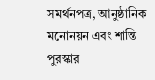সমর্থনপত্র, আনুষ্ঠানিক মনোনয়ন এবং শান্তি পুরস্কার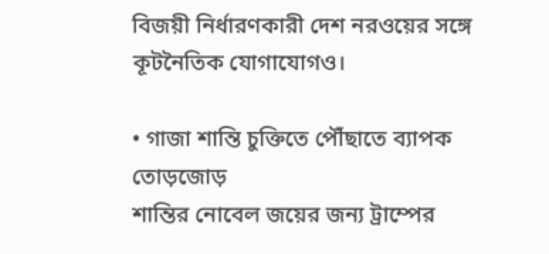বিজয়ী নির্ধারণকারী দেশ নরওয়ের সঙ্গে কূটনৈতিক যোগাযোগও।

• গাজা শান্তি চুক্তিতে পৌঁছাতে ব্যাপক তোড়জোড়
শান্তির নোবেল জয়ের জন্য ট্রাম্পের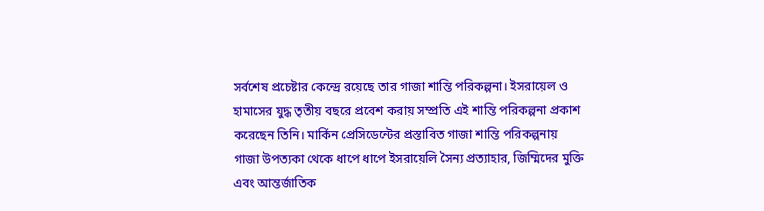সর্বশেষ প্রচেষ্টার কেন্দ্রে রয়েছে তার গাজা শান্তি পরিকল্পনা। ইসরায়েল ও হামাসের যুদ্ধ তৃতীয় বছরে প্রবেশ করায় সম্প্রতি এই শান্তি পরিকল্পনা প্রকাশ করেছেন তিনি। মার্কিন প্রেসিডেন্টের প্রস্তাবিত গাজা শান্তি পরিকল্পনায় গাজা উপত্যকা থেকে ধাপে ধাপে ইসরায়েলি সৈন্য প্রত্যাহার, জিম্মিদের মুক্তি এবং আন্তর্জাতিক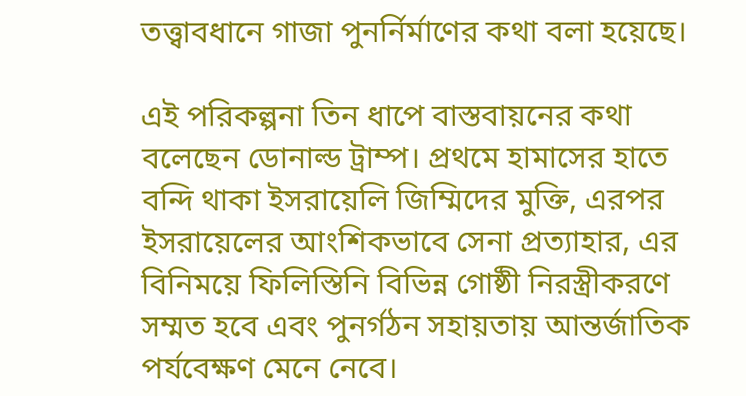তত্ত্বাবধানে গাজা পুনর্নির্মাণের কথা বলা হয়েছে।

এই পরিকল্পনা তিন ধাপে বাস্তবায়নের কথা বলেছেন ডোনাল্ড ট্রাম্প। প্রথমে হামাসের হাতে বন্দি থাকা ইসরায়েলি জিম্মিদের মুক্তি, এরপর ইসরায়েলের আংশিকভাবে সেনা প্রত্যাহার, এর বিনিময়ে ফিলিস্তিনি বিভিন্ন গোষ্ঠী নিরস্ত্রীকরণে সম্মত হবে এবং পুনর্গঠন সহায়তায় আন্তর্জাতিক পর্যবেক্ষণ মেনে নেবে।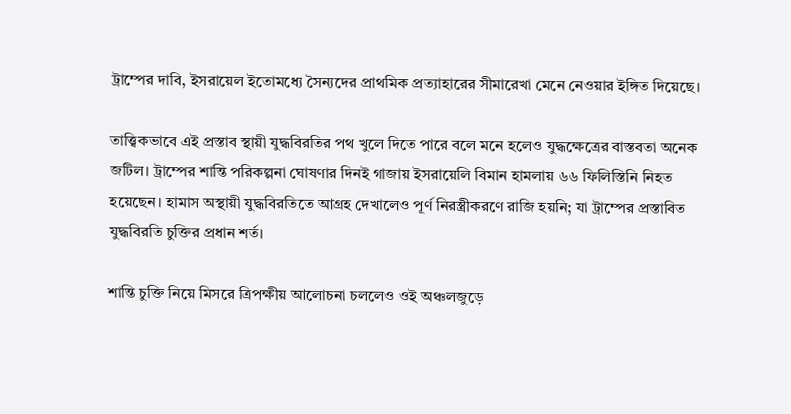ট্রাম্পের দাবি, ইসরায়েল ইতোমধ্যে সৈন্যদের ‌‌প্রাথমিক প্রত্যাহারের সীমারেখা মেনে নেওয়ার ইঙ্গিত দিয়েছে।

তাত্ত্বিকভাবে এই প্রস্তাব স্থায়ী যুদ্ধবিরতির পথ খুলে দিতে পারে বলে মনে হলেও যুদ্ধক্ষেত্রের বাস্তবতা অনেক জটিল। ট্রাম্পের শান্তি পরিকল্পনা ঘোষণার দিনই গাজায় ইসরায়েলি বিমান হামলায় ৬৬ ফিলিস্তিনি নিহত হয়েছেন। হামাস অস্থায়ী যুদ্ধবিরতিতে আগ্রহ দেখালেও পূর্ণ নিরস্ত্রীকরণে রাজি হয়নি; যা ট্রাম্পের প্রস্তাবিত যুদ্ধবিরতি চুক্তির প্রধান শর্ত।

শান্তি চুক্তি নিয়ে মিসরে ত্রিপক্ষীয় আলোচনা চললেও ওই অঞ্চলজুড়ে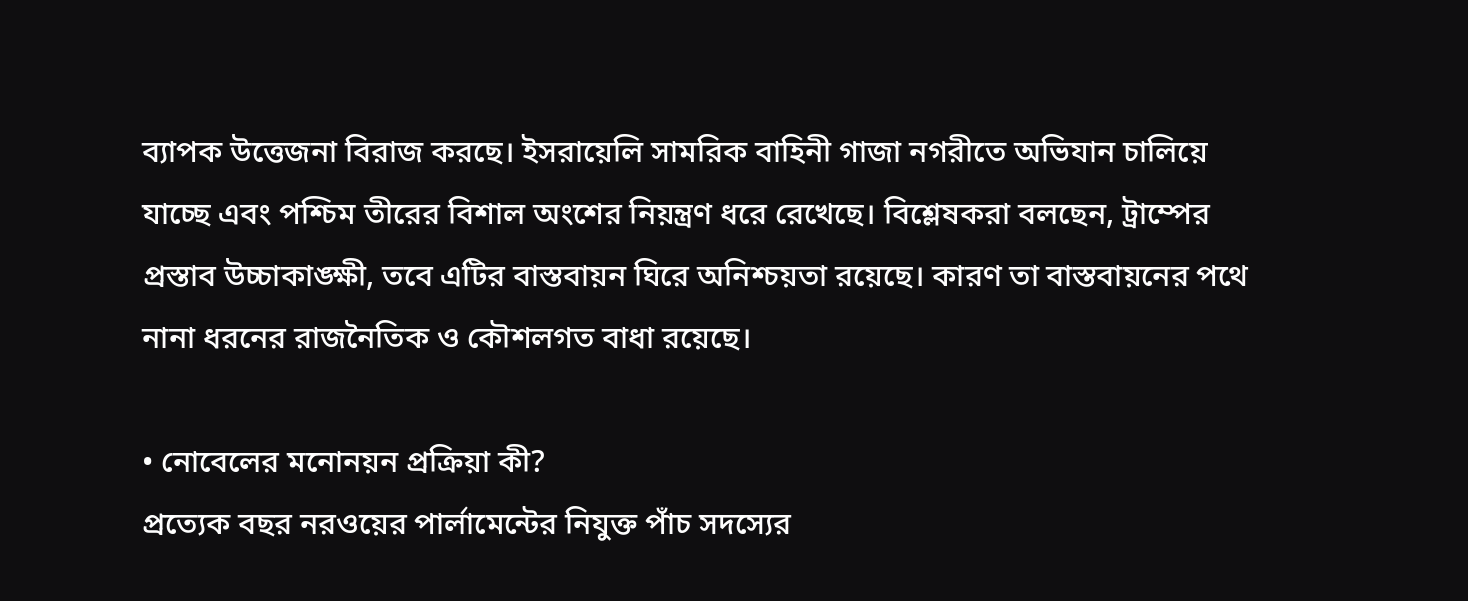ব্যাপক উত্তেজনা বিরাজ করছে। ইসরায়েলি সামরিক বাহিনী গাজা নগরীতে অভিযান চালিয়ে যাচ্ছে এবং পশ্চিম তীরের বিশাল অংশের নিয়ন্ত্রণ ধরে রেখেছে। বিশ্লেষকরা বলছেন, ট্রাম্পের প্রস্তাব উচ্চাকাঙ্ক্ষী, তবে এটির বাস্তবায়ন ঘিরে অনিশ্চয়তা রয়েছে। কারণ তা বাস্তবায়নের পথে নানা ধরনের রাজনৈতিক ও কৌশলগত বাধা রয়েছে।

• নোবেলের মনোনয়ন প্রক্রিয়া কী?
প্রত্যেক বছর নরওয়ের পার্লামেন্টের নিযুক্ত পাঁচ সদস্যের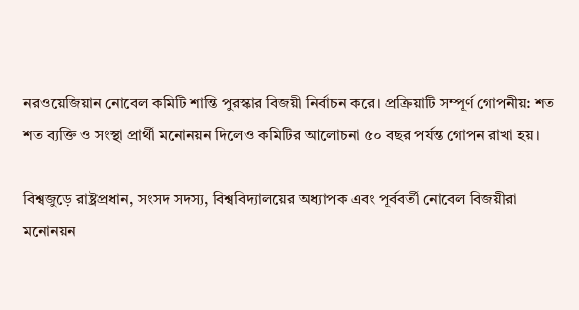নরওয়েজিয়ান নোবেল কমিটি শান্তি পুরস্কার বিজয়ী নির্বাচন করে। প্রক্রিয়াটি সম্পূর্ণ গোপনীয়: শত শত ব্যক্তি ও সংস্থা প্রার্থী মনোনয়ন দিলেও কমিটির আলোচনা ৫০ বছর পর্যন্ত গোপন রাখা হয়।

বিশ্বজুড়ে রাষ্ট্রপ্রধান, সংসদ সদস্য, বিশ্ববিদ্যালয়ের অধ্যাপক এবং পূর্ববর্তী নোবেল বিজয়ীরা মনোনয়ন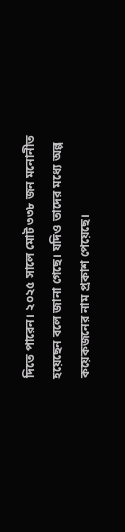দিতে পারেন। ২০২৫ সালে মোট ৩৩৮ জন মনোনীত হয়েছেন বলে জানা গেছে। যদিও তাদের মধ্যে অল্প কয়েকজনের নাম প্রকাশ পেয়েছে।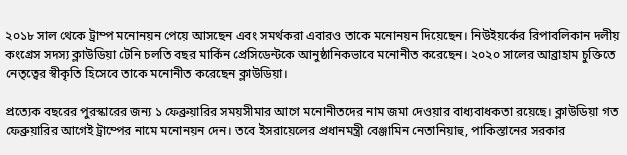২০১৮ সাল থেকে ট্রাম্প মনোনয়ন পেয়ে আসছেন এবং সমর্থকরা এবারও তাকে মনোনয়ন দিয়েছেন। নিউইয়র্কের রিপাবলিকান দলীয় কংগ্রেস সদস্য ক্লাউডিয়া টেনি চলতি বছর মার্কিন প্রেসিডেন্টকে আনুষ্ঠানিকভাবে মনোনীত করেছেন। ২০২০ সালের আব্রাহাম চুক্তিতে নেতৃত্বের স্বীকৃতি হিসেবে তাকে মনোনীত করেছেন ক্লাউডিয়া।

প্রত্যেক বছরের পুরস্কারের জন্য ১ ফেব্রুয়ারির সময়সীমার আগে মনোনীতদের নাম জমা দেওয়ার বাধ্যবাধকতা রয়েছে। ক্লাউডিয়া গত ফেব্রুয়ারির আগেই ট্রাম্পের নামে মনোনয়ন দেন। তবে ইসরায়েলের প্রধানমন্ত্রী বেঞ্জামিন নেতানিয়াহু, পাকিস্তানের সরকার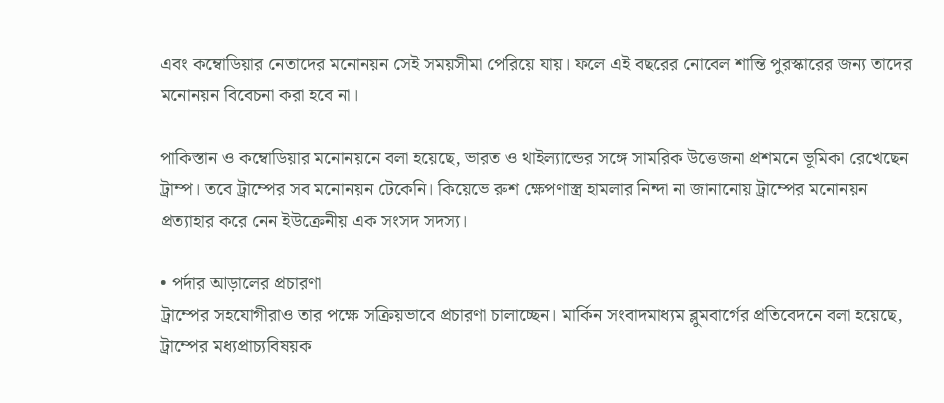এবং কম্বোডিয়ার নেতাদের মনোনয়ন সেই সময়সীমা পেরিয়ে যায়। ফলে এই বছরের নোবেল শান্তি পুরস্কারের জন্য তাদের মনোনয়ন বিবেচনা করা হবে না।

পাকিস্তান ও কম্বোডিয়ার মনোনয়নে বলা হয়েছে, ভারত ও থাইল্যান্ডের সঙ্গে সামরিক উত্তেজনা প্রশমনে ভূমিকা রেখেছেন ট্রাম্প। তবে ট্রাম্পের সব মনোনয়ন টেকেনি। কিয়েভে রুশ ক্ষেপণাস্ত্র হামলার নিন্দা না জানানোয় ট্রাম্পের মনোনয়ন প্রত্যাহার করে নেন ইউক্রেনীয় এক সংসদ সদস্য।

• পর্দার আড়ালের প্রচারণা
ট্রাম্পের সহযোগীরাও তার পক্ষে সক্রিয়ভাবে প্রচারণা চালাচ্ছেন। মার্কিন সংবাদমাধ্যম ব্লুমবার্গের প্রতিবেদনে বলা হয়েছে, ট্রাম্পের মধ্যপ্রাচ্যবিষয়ক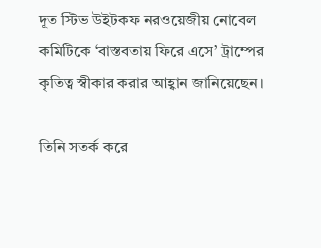দূত স্টিভ উইটকফ নরওয়েজীয় নোবেল কমিটিকে ‘বাস্তবতায় ফিরে এসে’ ট্রাম্পের কৃতিত্ব স্বীকার করার আহ্বান জানিয়েছেন।

তিনি সতর্ক করে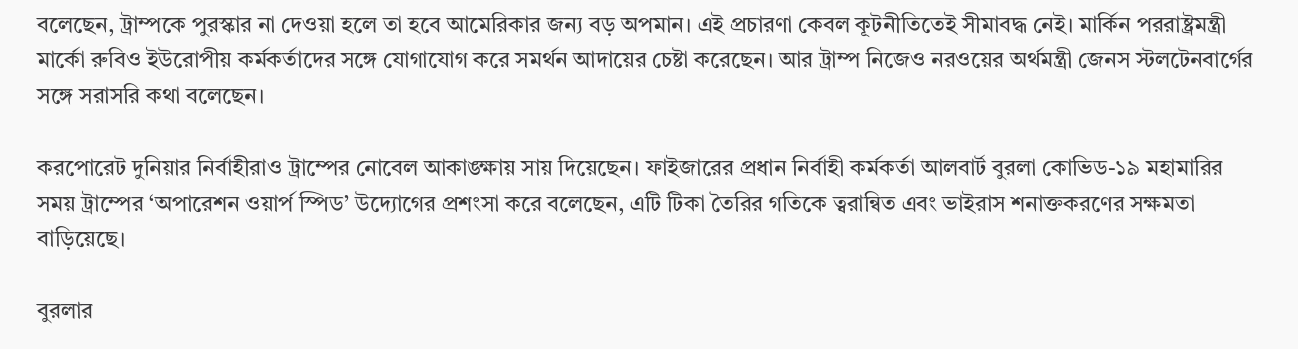বলেছেন, ট্রাম্পকে পুরস্কার না দেওয়া হলে তা হবে আমেরিকার জন্য বড় অপমান। এই প্রচারণা কেবল কূটনীতিতেই সীমাবদ্ধ নেই। মার্কিন পররাষ্ট্রমন্ত্রী মার্কো রুবিও ইউরোপীয় কর্মকর্তাদের সঙ্গে যোগাযোগ করে সমর্থন আদায়ের চেষ্টা করেছেন। আর ট্রাম্প নিজেও নরওয়ের অর্থমন্ত্রী জেনস স্টলটেনবার্গের সঙ্গে সরাসরি কথা বলেছেন।

করপোরেট দুনিয়ার নির্বাহীরাও ট্রাম্পের নোবেল আকাঙ্ক্ষায় সায় দিয়েছেন। ফাইজারের প্রধান নির্বাহী কর্মকর্তা আলবার্ট বুরলা কোভিড-১৯ মহামারির সময় ট্রাম্পের ‘অপারেশন ওয়ার্প স্পিড’ উদ্যোগের প্রশংসা করে বলেছেন, এটি টিকা তৈরির গতিকে ত্বরান্বিত এবং ভাইরাস শনাক্তকরণের সক্ষমতা বাড়িয়েছে।

বুরলার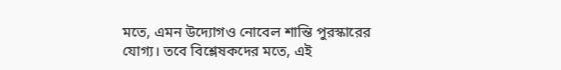মতে, এমন উদ্যোগও নোবেল শান্তি পুরস্কারের যোগ্য। তবে বিশ্লেষকদের মতে, এই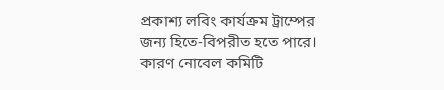প্রকাশ্য লবিং কার্যক্রম ট্রাম্পের জন্য হিতে-বিপরীত হতে পারে। কারণ নোবেল কমিটি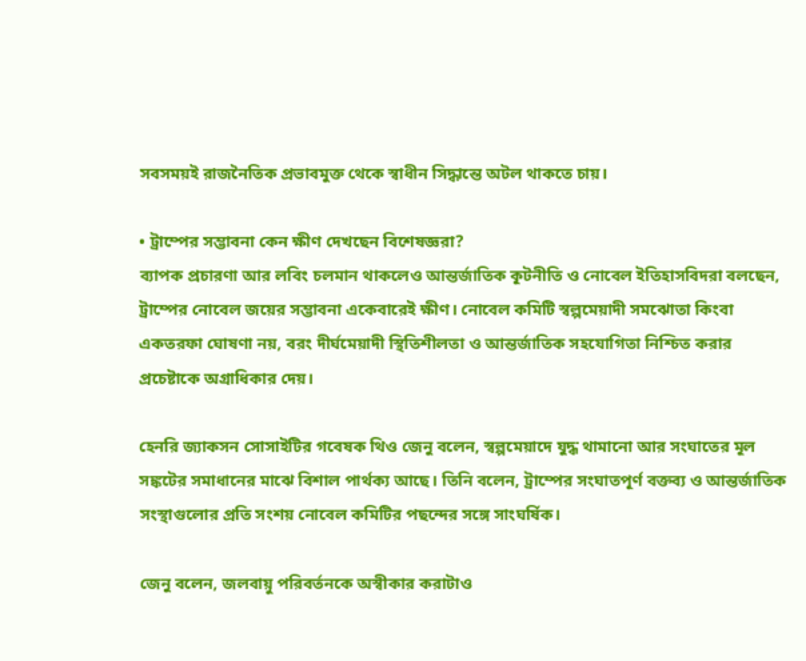সবসময়ই রাজনৈতিক প্রভাবমুক্ত থেকে স্বাধীন সিদ্ধান্তে অটল থাকতে চায়।

• ট্রাম্পের সম্ভাবনা কেন ক্ষীণ দেখছেন বিশেষজ্ঞরা?
ব্যাপক প্রচারণা আর লবিং চলমান থাকলেও আন্তর্জাতিক কূটনীতি ও নোবেল ইতিহাসবিদরা বলছেন, ট্রাম্পের নোবেল জয়ের সম্ভাবনা একেবারেই ক্ষীণ। নোবেল কমিটি স্বল্পমেয়াদী সমঝোতা কিংবা একতরফা ঘোষণা নয়, বরং দীর্ঘমেয়াদী স্থিতিশীলতা ও আন্তর্জাতিক সহযোগিতা নিশ্চিত করার প্রচেষ্টাকে অগ্রাধিকার দেয়।

হেনরি জ্যাকসন সোসাইটির গবেষক থিও জেনু বলেন, স্বল্পমেয়াদে যুদ্ধ থামানো আর সংঘাতের মূল সঙ্কটের সমাধানের মাঝে বিশাল পার্থক্য আছে। তিনি বলেন, ট্রাম্পের সংঘাতপূর্ণ বক্তব্য ও আন্তর্জাতিক সংস্থাগুলোর প্রতি সংশয় নোবেল কমিটির পছন্দের সঙ্গে সাংঘর্ষিক।

জেনু বলেন, জলবায়ু পরিবর্তনকে অস্বীকার করাটাও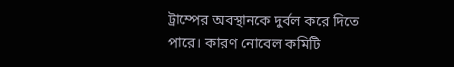ট্রাম্পের অবস্থানকে দুর্বল করে দিতে পারে। কারণ নোবেল কমিটি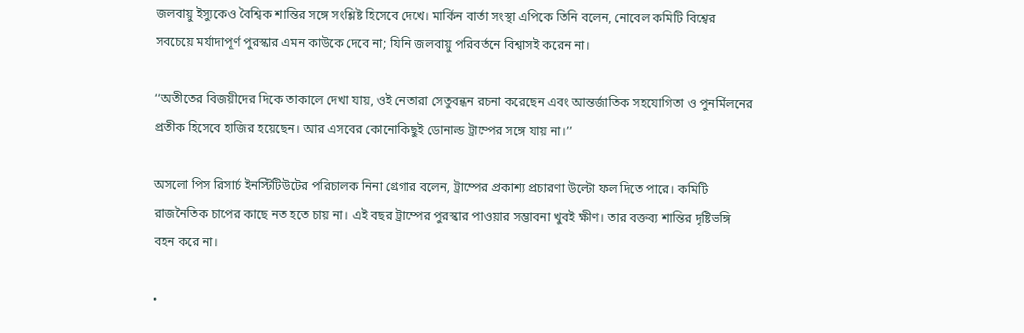জলবায়ু ইস্যুকেও বৈশ্বিক শান্তির সঙ্গে সংশ্লিষ্ট হিসেবে দেখে। মার্কিন বার্তা সংস্থা এপিকে তিনি বলেন, নোবেল কমিটি বিশ্বের সবচেয়ে মর্যাদাপূর্ণ পুরস্কার এমন কাউকে দেবে না; যিনি জলবায়ু পরিবর্তনে বিশ্বাসই করেন না।

‘‘অতীতের বিজয়ীদের দিকে তাকালে দেখা যায়, ওই নেতারা সেতুবন্ধন রচনা করেছেন এবং আন্তর্জাতিক সহযোগিতা ও পুনর্মিলনের প্রতীক হিসেবে হাজির হয়েছেন। আর এসবের কোনোকিছুই ডোনাল্ড ট্রাম্পের সঙ্গে যায় না।’’

অসলো পিস রিসার্চ ইনস্টিটিউটের পরিচালক নিনা গ্রেগার বলেন, ট্রাম্পের প্রকাশ্য প্রচারণা উল্টো ফল দিতে পারে। কমিটি রাজনৈতিক চাপের কাছে নত হতে চায় না। এই বছর ট্রাম্পের পুরস্কার পাওয়ার সম্ভাবনা খুবই ক্ষীণ। তার বক্তব্য শান্তির দৃষ্টিভঙ্গি বহন করে না।

•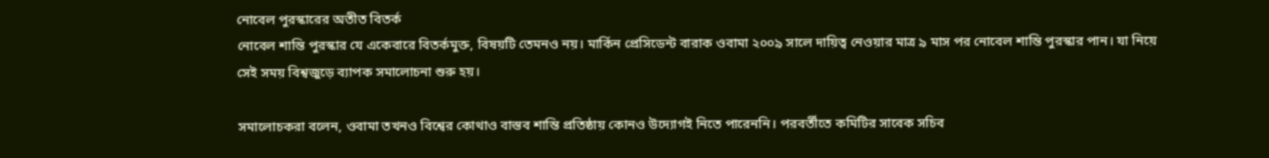নোবেল পুরস্কারের অতীত বিতর্ক
নোবেল শান্তি পুরস্কার যে একেবারে বিতর্কমুক্ত, বিষয়টি তেমনও নয়। মার্কিন প্রেসিডেন্ট বারাক ওবামা ২০০৯ সালে দায়িত্ব নেওয়ার মাত্র ৯ মাস পর নোবেল শান্তি পুরস্কার পান। যা নিয়ে সেই সময় বিশ্বজুড়ে ব্যাপক সমালোচনা শুরু হয়।

সমালোচকরা বলেন, ওবামা তখনও বিশ্বের কোথাও বাস্তব শান্তি প্রতিষ্ঠায় কোনও উদ্যোগই নিতে পারেননি। পরবর্তীতে কমিটির সাবেক সচিব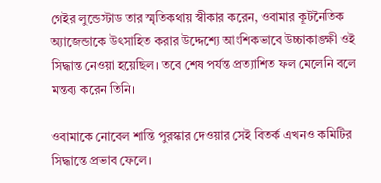গেইর লুন্ডেস্টাড তার স্মৃতিকথায় স্বীকার করেন, ওবামার কূটনৈতিক অ্যাজেন্ডাকে উৎসাহিত করার উদ্দেশ্যে আংশিকভাবে উচ্চাকাঙ্ক্ষী ওই সিদ্ধান্ত নেওয়া হয়েছিল। তবে শেষ পর্যন্ত প্রত্যাশিত ফল মেলেনি বলে মন্তব্য করেন তিনি।

ওবামাকে নোবেল শান্তি পুরস্কার দেওয়ার সেই বিতর্ক এখনও কমিটির সিদ্ধান্তে প্রভাব ফেলে।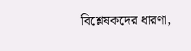বিশ্লেষকদের ধারণা,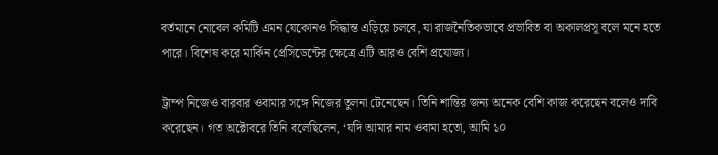বর্তমানে নোবেল কমিটি এমন যেকোনও সিদ্ধান্ত এড়িয়ে চলবে, যা রাজনৈতিকভাবে প্রভাবিত বা অকালপ্রসূ বলে মনে হতে পারে। বিশেষ করে মার্কিন প্রেসিডেন্টের ক্ষেত্রে এটি আরও বেশি প্রযোজ্য।

ট্রাম্প নিজেও বারবার ওবামার সঙ্গে নিজের তুলনা টেনেছেন। তিনি শান্তির জন্য অনেক বেশি কাজ করেছেন বলেও দাবি করেছেন। গত অক্টোবরে তিনি বলেছিলেন, ‘যদি আমার নাম ওবামা হতো, আমি ১০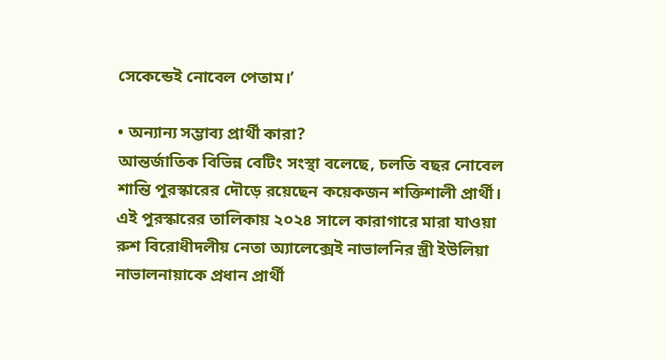সেকেন্ডেই নোবেল পেতাম।’

• অন্যান্য সম্ভাব্য প্রার্থী কারা?
আন্তর্জাতিক বিভিন্ন বেটিং সংস্থা বলেছে, চলতি বছর নোবেল শান্তি পুরস্কারের দৌড়ে রয়েছেন কয়েকজন শক্তিশালী প্রার্থী। এই পুরস্কারের তালিকায় ২০২৪ সালে কারাগারে মারা যাওয়া রুশ বিরোধীদলীয় নেতা অ্যালেক্সেই নাভালনির স্ত্রী ইউলিয়া নাভালনায়াকে প্রধান প্রার্থী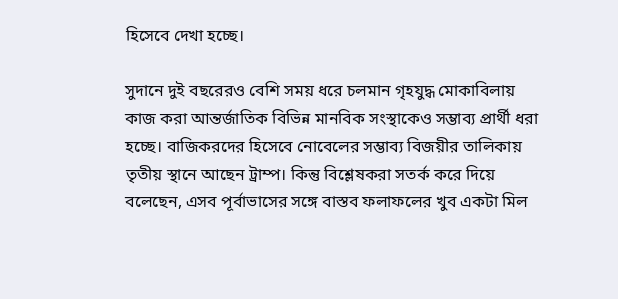হিসেবে দেখা হচ্ছে।

সুদানে দুই বছরেরও বেশি সময় ধরে চলমান গৃহযুদ্ধ মোকাবিলায় কাজ করা আন্তর্জাতিক বিভিন্ন মানবিক সংস্থাকেও সম্ভাব্য প্রার্থী ধরা হচ্ছে। বাজিকরদের হিসেবে নোবেলের সম্ভাব্য বিজয়ীর তালিকায় তৃতীয় স্থানে আছেন ট্রাম্প। কিন্তু বিশ্লেষকরা সতর্ক করে দিয়ে বলেছেন, এসব পূর্বাভাসের সঙ্গে বাস্তব ফলাফলের খুব একটা মিল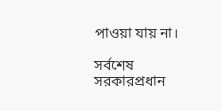পাওয়া যায় না।

সর্বশেষ সরকারপ্রধান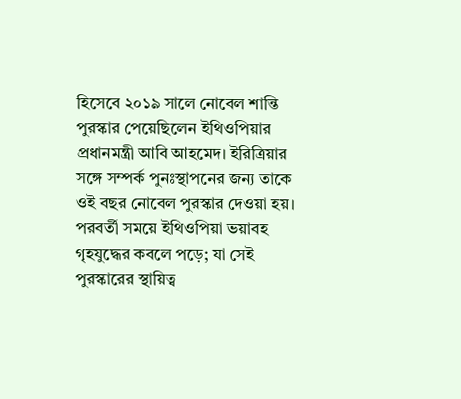হিসেবে ২০১৯ সালে নোবেল শান্তি পুরস্কার পেয়েছিলেন ইথিওপিয়ার প্রধানমন্ত্রী আবি আহমেদ। ইরিত্রিয়ার সঙ্গে সম্পর্ক পুনঃস্থাপনের জন্য তাকে ওই বছর নোবেল পুরস্কার দেওয়া হয়। পরবর্তী সময়ে ইথিওপিয়া ভয়াবহ গৃহযুদ্ধের কবলে পড়ে; যা সেই পুরস্কারের স্থায়িত্ব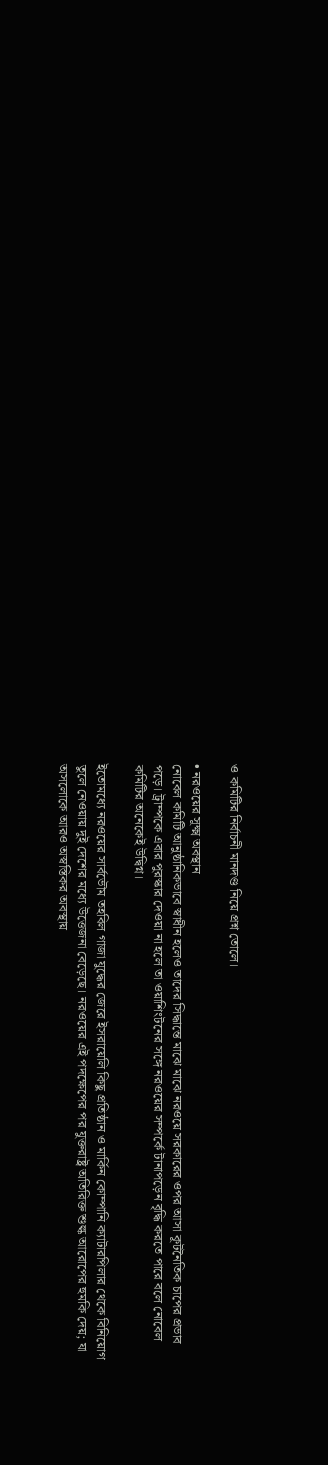ও কমিটির নির্বাচনী মানদণ্ড নিয়ে প্রশ্ন তোলে।

• নরওয়ের সূক্ষ্ম অবস্থান
নোবেল কমিটি আনুষ্ঠানিকভাবে স্বাধীন হলেও তাদের সিদ্ধান্তে মাঝে মাঝে নরওয়ে সরকারের ওপর আসা কূটনৈতিক চাপের প্রভাব পড়ে। ট্রাম্পকে এবার পুরস্কার দেওয়া না হলে তা ওয়াশিংটনের সঙ্গে নরওয়ের সম্পর্কে টানাপড়েন বৃদ্ধি করতে পারে বলে নোবেল কমিটির অনেকেই উদ্বিগ্ন।

ইতোমধ্যে নরওয়ের সার্বভৌম তহবিল গাজা যুদ্ধের জেরে ইসরায়েলি কিছু প্রতিষ্ঠান ও মার্কিন কোম্পানি ক্যাটারপিলার থেকে বিনিয়োগ তুলে নেওয়ায় দুই দেশের মধ্যে উত্তেজনা বেড়েছে। নরওয়ের এই পদক্ষেপের পর যুক্তরাষ্ট্র অতিরিক্ত শুল্ক আরোপের হুমকি দেয়; যা অসলোকে আরও অস্বস্তিকর অবস্থায়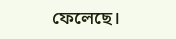ফেলেছে।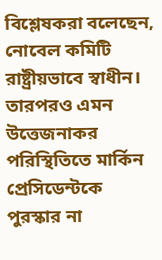বিশ্লেষকরা বলেছেন, নোবেল কমিটি রাষ্ট্রীয়ভাবে স্বাধীন। তারপরও এমন উত্তেজনাকর পরিস্থিতিতে মার্কিন প্রেসিডেন্টকে পুরস্কার না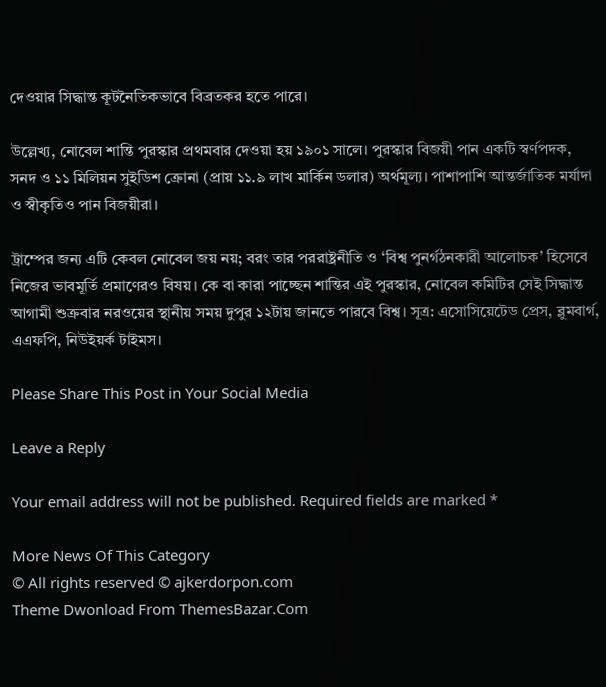দেওয়ার সিদ্ধান্ত কূটনৈতিকভাবে বিব্রতকর হতে পারে।

উল্লেখ্য, নোবেল শান্তি পুরস্কার প্রথমবার দেওয়া হয় ১৯০১ সালে। পুরস্কার বিজয়ী পান একটি স্বর্ণপদক, সনদ ও ১১ মিলিয়ন সুইডিশ ক্রোনা (প্রায় ১১.৯ লাখ মার্কিন ডলার) অর্থমূল্য। পাশাপাশি আন্তর্জাতিক মর্যাদা ও স্বীকৃতিও পান বিজয়ীরা।

ট্রাম্পের জন্য এটি কেবল নোবেল জয় নয়; বরং তার পররাষ্ট্রনীতি ও ‘বিশ্ব পুনর্গঠনকারী আলোচক’ হিসেবে নিজের ভাবমূর্তি প্রমাণেরও বিষয়। কে বা কারা পাচ্ছেন শান্তির এই পুরস্কার, নোবেল কমিটির সেই সিদ্ধান্ত আগামী শুক্রবার নরওয়ের স্থানীয় সময় দুপুর ১২টায় জানতে পারবে বিশ্ব। সূত্র: এসোসিয়েটেড প্রেস, ব্লুমবার্গ, এএফপি, নিউইয়র্ক টাইমস।

Please Share This Post in Your Social Media

Leave a Reply

Your email address will not be published. Required fields are marked *

More News Of This Category
© All rights reserved © ajkerdorpon.com
Theme Dwonload From ThemesBazar.Com